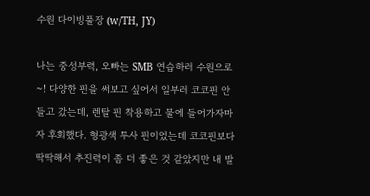수원 다이빙풀장 (w/TH, JY)

나는 중성부력, 오빠는 SMB 연습하러 수원으로~! 다양한 핀을 써보고 싶어서 일부러 코코핀 안들고 갔는데, 렌탈 핀 착용하고 물에 들어가자마자 후회했다. 형광색 투사 핀이었는데 코코핀보다 딱딱해서 추진력이 좀 더 좋은 것 같았지만 내 발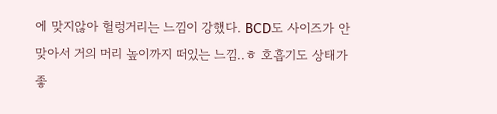에 맞지않아 헐렁거리는 느낌이 강했다. BCD도 사이즈가 안맞아서 거의 머리 높이까지 떠있는 느낌..ㅎ 호흡기도 상태가 좋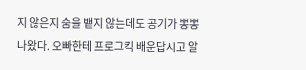지 않은지 숨을 뱉지 않는데도 공기가 뽕뽕 나왔다. 오빠한테 프로그킥 배운답시고 알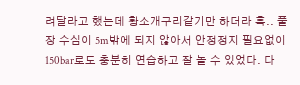려달라고 했는데 황소개구리같기만 하더라 흑.. 풀장 수심이 5m밖에 되지 않아서 안정정지 필요없이 150bar로도 충분히 연습하고 잘 놀 수 있었다. 다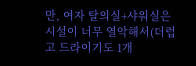만, 여자 탈의실+샤워실은 시설이 너무 열악해서(더럽고 드라이기도 1개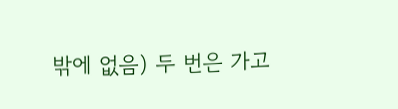밖에 없음) 두 번은 가고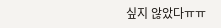싶지 않았다ㅠㅠ